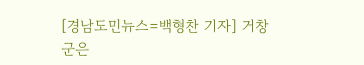[경남도민뉴스=백형찬 기자] 거창군은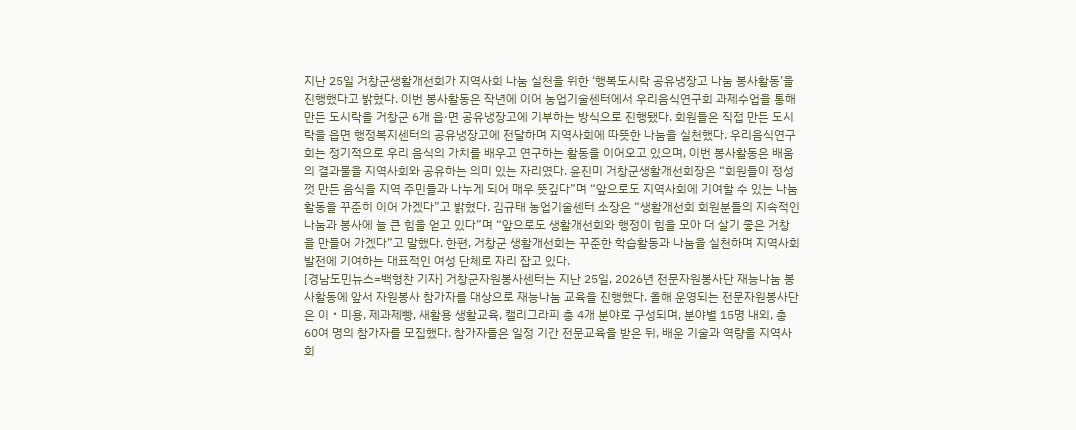지난 25일 거창군생활개선회가 지역사회 나눔 실천을 위한 ‘행복도시락 공유냉장고 나눔 봉사활동’을 진행했다고 밝혔다. 이번 봉사활동은 작년에 이어 농업기술센터에서 우리음식연구회 과제수업을 통해 만든 도시락을 거창군 6개 읍·면 공유냉장고에 기부하는 방식으로 진행됐다. 회원들은 직접 만든 도시락을 읍면 행정복지센터의 공유냉장고에 전달하며 지역사회에 따뜻한 나눔을 실천했다. 우리음식연구회는 정기적으로 우리 음식의 가치를 배우고 연구하는 활동을 이어오고 있으며, 이번 봉사활동은 배움의 결과물을 지역사회와 공유하는 의미 있는 자리였다. 윤진미 거창군생활개선회장은 “회원들이 정성껏 만든 음식을 지역 주민들과 나누게 되어 매우 뜻깊다”며 “앞으로도 지역사회에 기여할 수 있는 나눔 활동을 꾸준히 이어 가겠다”고 밝혔다. 김규태 농업기술센터 소장은 “생활개선회 회원분들의 지속적인 나눔과 봉사에 늘 큰 힘을 얻고 있다”며 “앞으로도 생활개선회와 행정이 힘을 모아 더 살기 좋은 거창을 만들어 가겠다”고 말했다. 한편, 거창군 생활개선회는 꾸준한 학습활동과 나눔을 실천하며 지역사회 발전에 기여하는 대표적인 여성 단체로 자리 잡고 있다.
[경남도민뉴스=백형찬 기자] 거창군자원봉사센터는 지난 25일, 2026년 전문자원봉사단 재능나눔 봉사활동에 앞서 자원봉사 참가자를 대상으로 재능나눔 교육을 진행했다. 올해 운영되는 전문자원봉사단은 이‧미용, 제과제빵, 새활용 생활교육, 캘리그라피 총 4개 분야로 구성되며, 분야별 15명 내외, 총 60여 명의 참가자를 모집했다. 참가자들은 일정 기간 전문교육을 받은 뒤, 배운 기술과 역량을 지역사회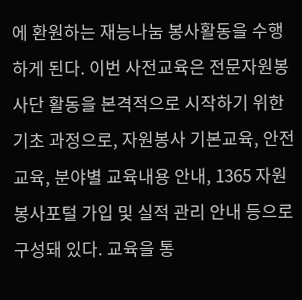에 환원하는 재능나눔 봉사활동을 수행하게 된다. 이번 사전교육은 전문자원봉사단 활동을 본격적으로 시작하기 위한 기초 과정으로, 자원봉사 기본교육, 안전교육, 분야별 교육내용 안내, 1365 자원봉사포털 가입 및 실적 관리 안내 등으로 구성돼 있다. 교육을 통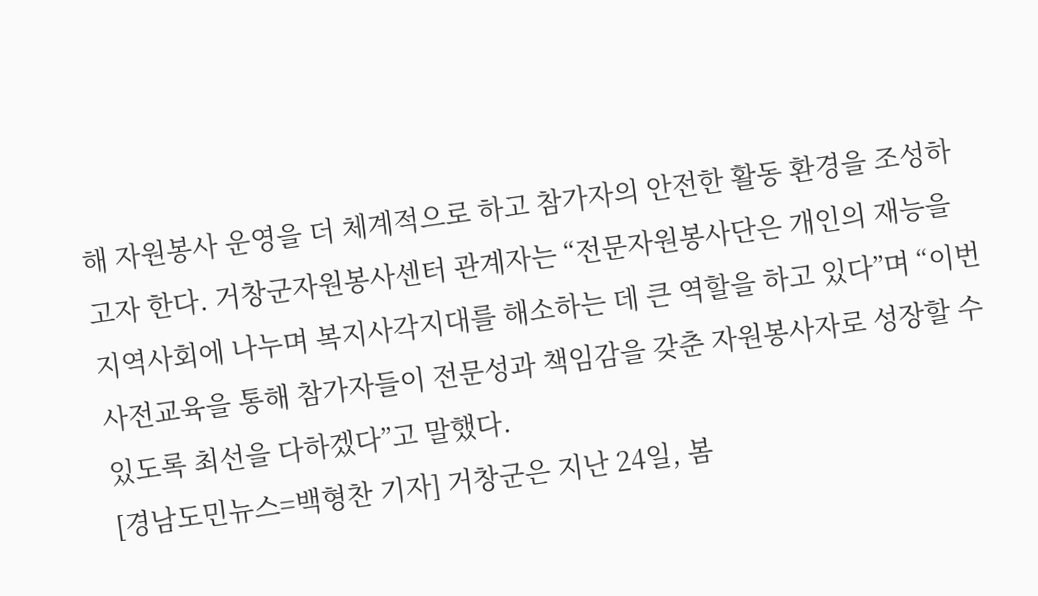해 자원봉사 운영을 더 체계적으로 하고 참가자의 안전한 활동 환경을 조성하고자 한다. 거창군자원봉사센터 관계자는 “전문자원봉사단은 개인의 재능을 지역사회에 나누며 복지사각지대를 해소하는 데 큰 역할을 하고 있다”며 “이번 사전교육을 통해 참가자들이 전문성과 책임감을 갖춘 자원봉사자로 성장할 수 있도록 최선을 다하겠다”고 말했다.
[경남도민뉴스=백형찬 기자] 거창군은 지난 24일, 봄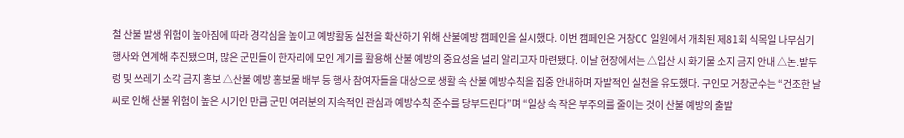철 산불 발생 위험이 높아짐에 따라 경각심을 높이고 예방활동 실천을 확산하기 위해 산불예방 캠페인을 실시했다. 이번 캠페인은 거창CC 일원에서 개최된 제81회 식목일 나무심기 행사와 연계해 추진됐으며, 많은 군민들이 한자리에 모인 계기를 활용해 산불 예방의 중요성을 널리 알리고자 마련됐다. 이날 현장에서는 △입산 시 화기물 소지 금지 안내 △논․밭두렁 및 쓰레기 소각 금지 홍보 △산불 예방 홍보물 배부 등 행사 참여자들을 대상으로 생활 속 산불 예방수칙을 집중 안내하며 자발적인 실천을 유도했다. 구인모 거창군수는 “건조한 날씨로 인해 산불 위험이 높은 시기인 만큼 군민 여러분의 지속적인 관심과 예방수칙 준수를 당부드린다”며 “일상 속 작은 부주의를 줄이는 것이 산불 예방의 출발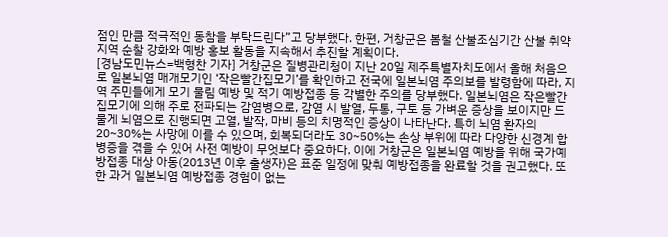점인 만큼 적극적인 동참을 부탁드린다”고 당부했다. 한편, 거창군은 봄철 산불조심기간 산불 취약지역 순찰 강화와 예방 홍보 활동을 지속해서 추진할 계획이다.
[경남도민뉴스=백형찬 기자] 거창군은 질병관리청이 지난 20일 제주특별자치도에서 올해 처음으로 일본뇌염 매개모기인 ‘작은빨간집모기’를 확인하고 전국에 일본뇌염 주의보를 발령함에 따라, 지역 주민들에게 모기 물림 예방 및 적기 예방접종 등 각별한 주의를 당부했다. 일본뇌염은 작은빨간집모기에 의해 주로 전파되는 감염병으로, 감염 시 발열, 두통, 구토 등 가벼운 증상을 보이지만 드물게 뇌염으로 진행되면 고열, 발작, 마비 등의 치명적인 증상이 나타난다. 특히 뇌염 환자의 20~30%는 사망에 이를 수 있으며, 회복되더라도 30~50%는 손상 부위에 따라 다양한 신경계 합병증을 겪을 수 있어 사전 예방이 무엇보다 중요하다. 이에 거창군은 일본뇌염 예방을 위해 국가예방접종 대상 아동(2013년 이후 출생자)은 표준 일정에 맞춰 예방접종을 완료할 것을 권고했다. 또한 과거 일본뇌염 예방접종 경험이 없는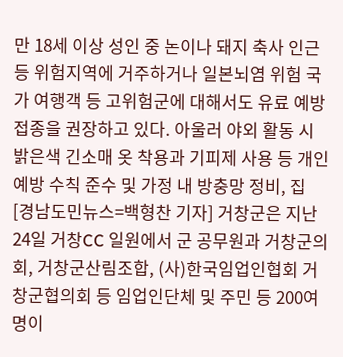만 18세 이상 성인 중 논이나 돼지 축사 인근 등 위험지역에 거주하거나 일본뇌염 위험 국가 여행객 등 고위험군에 대해서도 유료 예방접종을 권장하고 있다. 아울러 야외 활동 시 밝은색 긴소매 옷 착용과 기피제 사용 등 개인 예방 수칙 준수 및 가정 내 방충망 정비, 집
[경남도민뉴스=백형찬 기자] 거창군은 지난 24일 거창CC 일원에서 군 공무원과 거창군의회, 거창군산림조합, (사)한국임업인협회 거창군협의회 등 임업인단체 및 주민 등 200여 명이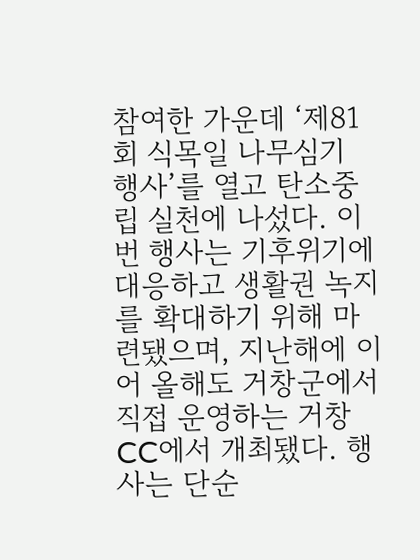참여한 가운데 ‘제81회 식목일 나무심기 행사’를 열고 탄소중립 실천에 나섰다. 이번 행사는 기후위기에 대응하고 생활권 녹지를 확대하기 위해 마련됐으며, 지난해에 이어 올해도 거창군에서 직접 운영하는 거창CC에서 개최됐다. 행사는 단순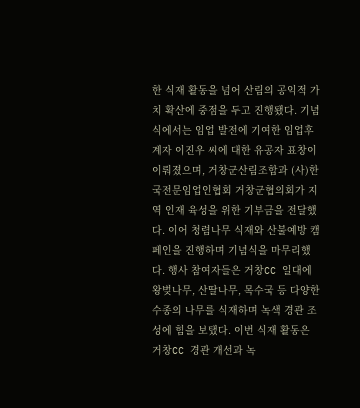한 식재 활동을 넘어 산림의 공익적 가치 확산에 중점을 두고 진행됐다. 기념식에서는 임업 발전에 기여한 임업후계자 이진우 씨에 대한 유공자 표창이 이뤄졌으며, 거창군산림조합과 (사)한국전문임업인협회 거창군협의회가 지역 인재 육성을 위한 기부금을 전달했다. 이어 청렴나무 식재와 산불예방 캠페인을 진행하며 기념식을 마무리했다. 행사 참여자들은 거창CC 일대에 왕벚나무, 산딸나무, 목수국 등 다양한 수종의 나무를 식재하며 녹색 경관 조성에 힘을 보탰다. 이번 식재 활동은 거창CC 경관 개선과 녹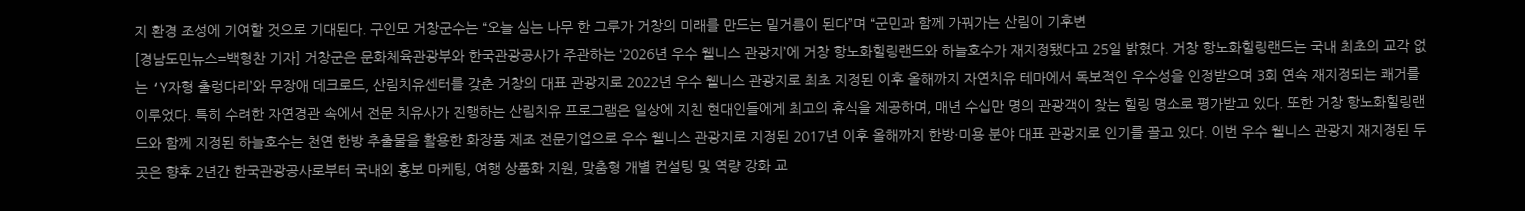지 환경 조성에 기여할 것으로 기대된다. 구인모 거창군수는 “오늘 심는 나무 한 그루가 거창의 미래를 만드는 밑거름이 된다”며 “군민과 함께 가꿔가는 산림이 기후변
[경남도민뉴스=백형찬 기자] 거창군은 문화체육관광부와 한국관광공사가 주관하는 ‘2026년 우수 웰니스 관광지’에 거창 항노화힐링랜드와 하늘호수가 재지정됐다고 25일 밝혔다. 거창 항노화힐링랜드는 국내 최초의 교각 없는 ‘Y자형 출렁다리’와 무장애 데크로드, 산림치유센터를 갖춘 거창의 대표 관광지로 2022년 우수 웰니스 관광지로 최초 지정된 이후 올해까지 자연치유 테마에서 독보적인 우수성을 인정받으며 3회 연속 재지정되는 쾌거를 이루었다. 특히 수려한 자연경관 속에서 전문 치유사가 진행하는 산림치유 프로그램은 일상에 지친 현대인들에게 최고의 휴식을 제공하며, 매년 수십만 명의 관광객이 찾는 힐링 명소로 평가받고 있다. 또한 거창 항노화힐링랜드와 함께 지정된 하늘호수는 천연 한방 추출물을 활용한 화장품 제조 전문기업으로 우수 웰니스 관광지로 지정된 2017년 이후 올해까지 한방·미용 분야 대표 관광지로 인기를 끌고 있다. 이번 우수 웰니스 관광지 재지정된 두 곳은 향후 2년간 한국관광공사로부터 국내외 홍보 마케팅, 여행 상품화 지원, 맞춤형 개별 컨설팅 및 역량 강화 교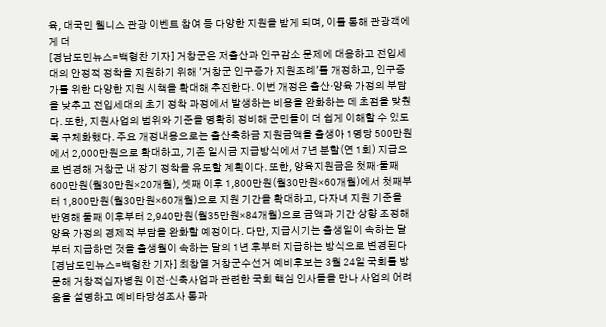육, 대국민 웰니스 관광 이벤트 참여 등 다양한 지원을 받게 되며, 이를 통해 관광객에게 더
[경남도민뉴스=백형찬 기자] 거창군은 저출산과 인구감소 문제에 대응하고 전입세대의 안정적 정착을 지원하기 위해 '거창군 인구증가 지원조례'를 개정하고, 인구증가를 위한 다양한 지원 시책을 확대해 추진한다. 이번 개정은 출산·양육 가정의 부담을 낮추고 전입세대의 초기 정착 과정에서 발생하는 비용을 완화하는 데 초점을 맞췄다. 또한, 지원사업의 범위와 기준을 명확히 정비해 군민들이 더 쉽게 이해할 수 있도록 구체화했다. 주요 개정내용으로는 출산축하금 지원금액을 출생아 1명당 500만원에서 2,000만원으로 확대하고, 기존 일시금 지급방식에서 7년 분할(연 1회) 지급으로 변경해 거창군 내 장기 정착을 유도할 계획이다. 또한, 양육지원금은 첫째‧둘째 600만원(월30만원×20개월), 셋째 이후 1,800만원(월30만원×60개월)에서 첫째부터 1,800만원(월30만원×60개월)으로 지원 기간을 확대하고, 다자녀 지원 기준을 반영해 둘째 이후부터 2,940만원(월35만원×84개월)으로 금액과 기간 상향 조정해 양육 가정의 경제적 부담을 완화할 예정이다. 다만, 지급시기는 출생일이 속하는 달부터 지급하던 것을 출생월이 속하는 달의 1년 후부터 지급하는 방식으로 변경된다
[경남도민뉴스=백형찬 기자] 최창열 거창군수선거 예비후보는 3월 24일 국회를 방문해 거창적십자병원 이전·신축사업과 관련한 국회 핵심 인사들을 만나 사업의 어려움을 설명하고 예비타당성조사 통과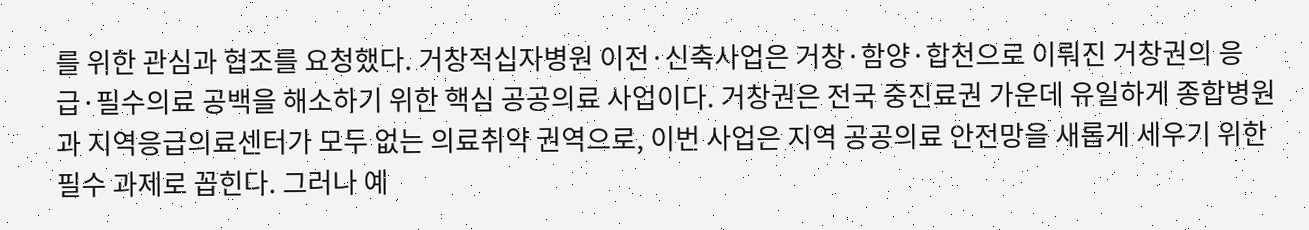를 위한 관심과 협조를 요청했다. 거창적십자병원 이전·신축사업은 거창·함양·합천으로 이뤄진 거창권의 응급·필수의료 공백을 해소하기 위한 핵심 공공의료 사업이다. 거창권은 전국 중진료권 가운데 유일하게 종합병원과 지역응급의료센터가 모두 없는 의료취약 권역으로, 이번 사업은 지역 공공의료 안전망을 새롭게 세우기 위한 필수 과제로 꼽힌다. 그러나 예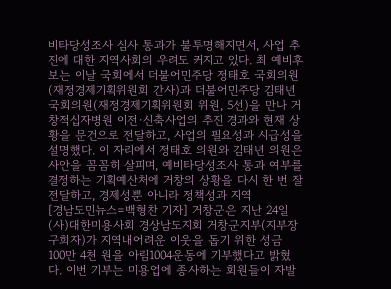비타당성조사 심사 통과가 불투명해지면서, 사업 추진에 대한 지역사회의 우려도 커지고 있다. 최 예비후보는 이날 국회에서 더불어민주당 정태호 국회의원(재정경제기획위원회 간사)과 더불어민주당 김태년 국회의원(재정경제기획위원회 위원, 5선)을 만나 거창적십자병원 이전·신축사업의 추진 경과와 현재 상황을 문건으로 전달하고, 사업의 필요성과 시급성을 설명했다. 이 자리에서 정태호 의원와 김태년 의원은 사안을 꼼꼼히 살피며, 예비타당성조사 통과 여부를 결정하는 기획예산처에 거창의 상황을 다시 한 번 잘 전달하고, 경제성뿐 아니라 정책성과 지역
[경남도민뉴스=백형찬 기자] 거창군은 지난 24일 (사)대한미용사회 경상남도지회 거창군지부(지부장 구희자)가 지역내어려운 이웃을 돕기 위한 성금 100만 4천 원을 아림1004운동에 기부했다고 밝혔다. 이번 기부는 미용업에 종사하는 회원들이 자발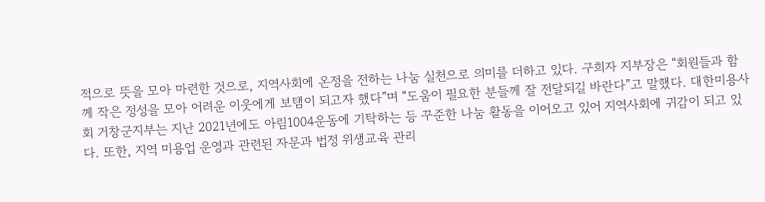적으로 뜻을 모아 마련한 것으로, 지역사회에 온정을 전하는 나눔 실천으로 의미를 더하고 있다. 구희자 지부장은 “회원들과 함께 작은 정성을 모아 어려운 이웃에게 보탬이 되고자 했다”며 “도움이 필요한 분들께 잘 전달되길 바란다”고 말했다. 대한미용사회 거창군지부는 지난 2021년에도 아림1004운동에 기탁하는 등 꾸준한 나눔 활동을 이어오고 있어 지역사회에 귀감이 되고 있다. 또한, 지역 미용업 운영과 관련된 자문과 법정 위생교육 관리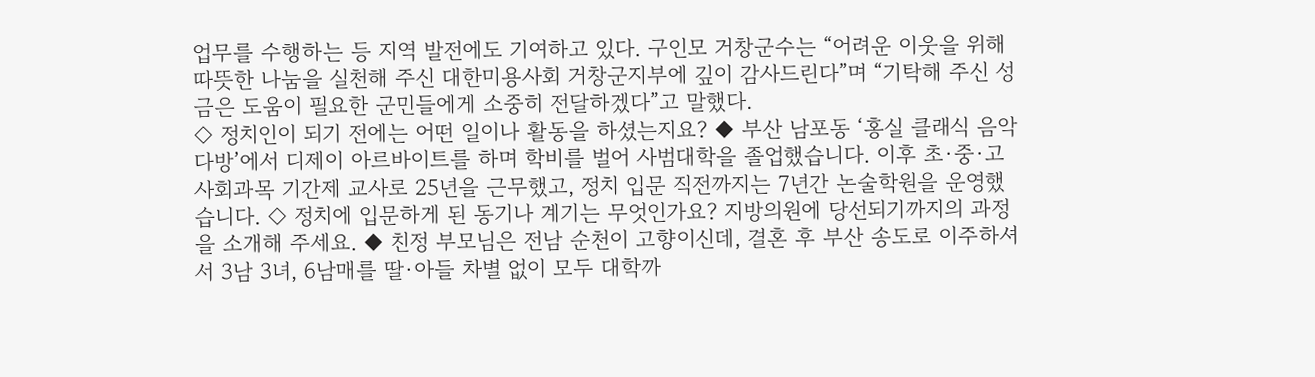업무를 수행하는 등 지역 발전에도 기여하고 있다. 구인모 거창군수는 “어려운 이웃을 위해 따뜻한 나눔을 실천해 주신 대한미용사회 거창군지부에 깊이 감사드린다”며 “기탁해 주신 성금은 도움이 필요한 군민들에게 소중히 전달하겠다”고 말했다.
◇ 정치인이 되기 전에는 어떤 일이나 활동을 하셨는지요? ◆ 부산 남포동 ‘홍실 클래식 음악다방’에서 디제이 아르바이트를 하며 학비를 벌어 사범대학을 졸업했습니다. 이후 초·중·고 사회과목 기간제 교사로 25년을 근무했고, 정치 입문 직전까지는 7년간 논술학원을 운영했습니다. ◇ 정치에 입문하게 된 동기나 계기는 무엇인가요? 지방의원에 당선되기까지의 과정을 소개해 주세요. ◆ 친정 부모님은 전남 순천이 고향이신데, 결혼 후 부산 송도로 이주하셔서 3남 3녀, 6남매를 딸·아들 차별 없이 모두 대학까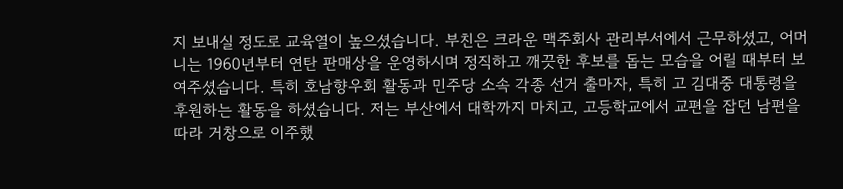지 보내실 정도로 교육열이 높으셨습니다. 부친은 크라운 맥주회사 관리부서에서 근무하셨고, 어머니는 1960년부터 연탄 판매상을 운영하시며 정직하고 깨끗한 후보를 돕는 모습을 어릴 때부터 보여주셨습니다. 특히 호남향우회 활동과 민주당 소속 각종 선거 출마자, 특히 고 김대중 대통령을 후원하는 활동을 하셨습니다. 저는 부산에서 대학까지 마치고, 고등학교에서 교편을 잡던 남편을 따라 거창으로 이주했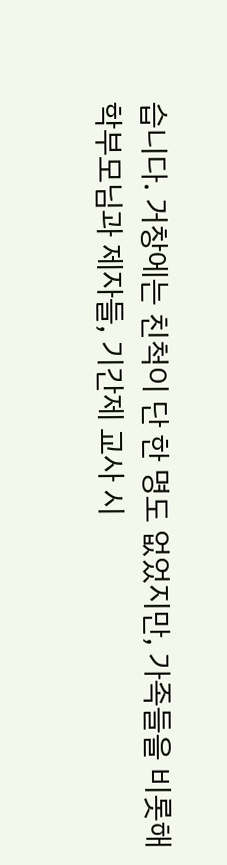습니다. 거창에는 친척이 단 한 명도 없었지만, 가족들을 비롯해 학부모님과 제자들, 기간제 교사 시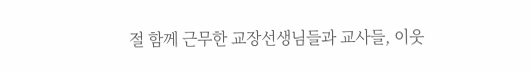절 함께 근무한 교장선생님들과 교사들, 이웃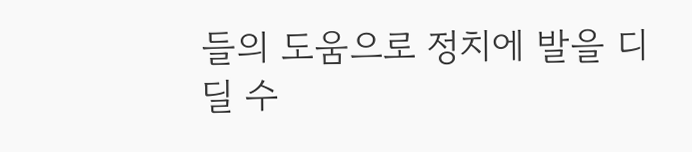들의 도움으로 정치에 발을 디딜 수